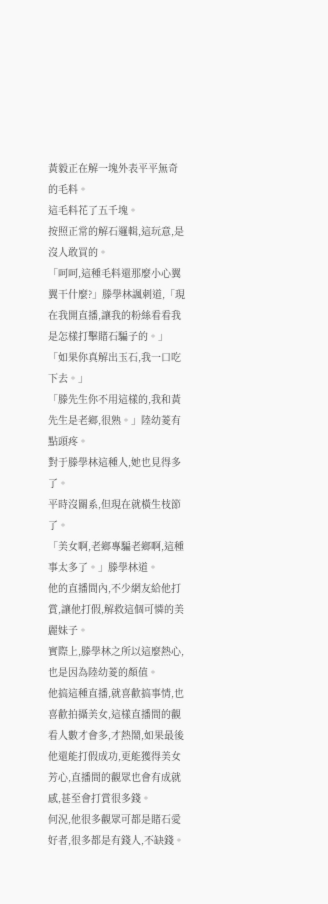黃毅正在解一塊外表平平無奇的毛料。
這毛料花了五千塊。
按照正常的解石邏輯,這玩意,是沒人敢買的。
「呵呵,這種毛料還那麼小心翼翼干什麼?」滕學林諷刺道,「現在我開直播,讓我的粉絲看看我是怎樣打擊賭石騙子的。」
「如果你真解出玉石,我一口吃下去。」
「滕先生你不用這樣的,我和黃先生是老鄉,很熟。」陸幼菱有點頭疼。
對于滕學林這種人,她也見得多了。
平時沒關系,但現在就橫生枝節了。
「美女啊,老鄉專騙老鄉啊,這種事太多了。」滕學林道。
他的直播間內,不少網友給他打賞,讓他打假,解救這個可憐的美麗妹子。
實際上,滕學林之所以這麼熱心,也是因為陸幼菱的顏值。
他搞這種直播,就喜歡搞事情,也喜歡拍攝美女,這樣直播間的觀看人數才會多,才熱鬧,如果最後他還能打假成功,更能獲得美女芳心,直播間的觀眾也會有成就感,甚至會打賞很多錢。
何況,他很多觀眾可都是賭石愛好者,很多都是有錢人,不缺錢。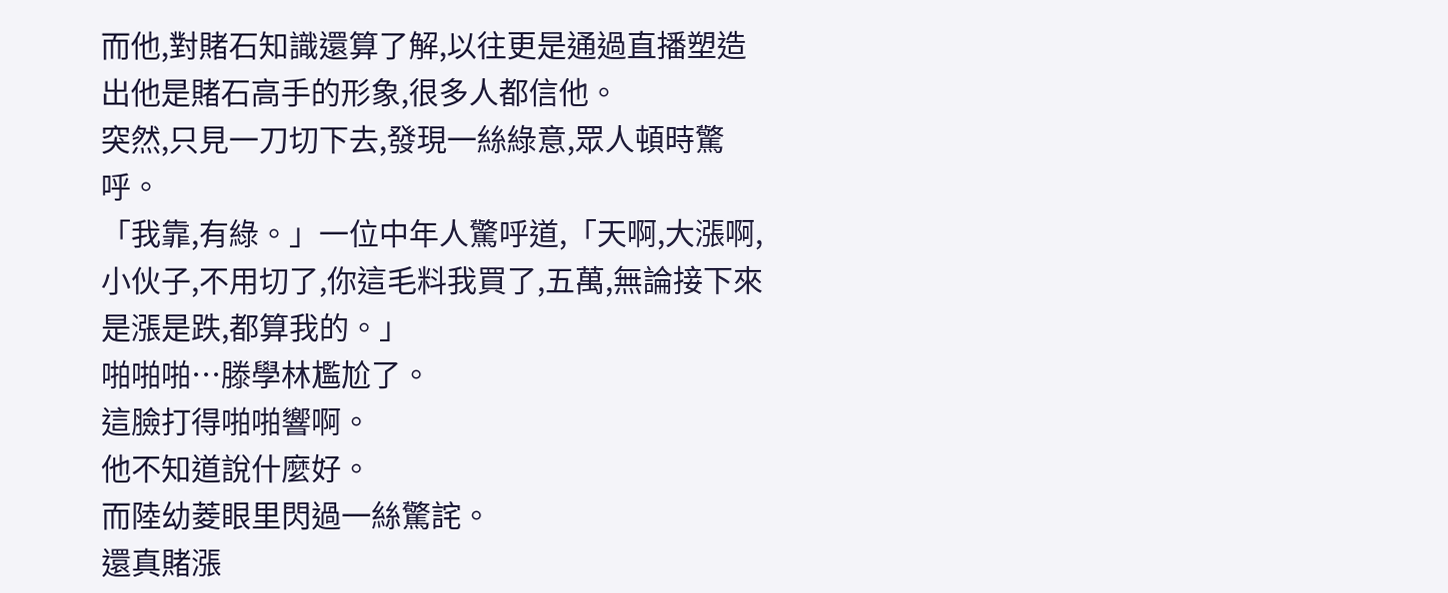而他,對賭石知識還算了解,以往更是通過直播塑造出他是賭石高手的形象,很多人都信他。
突然,只見一刀切下去,發現一絲綠意,眾人頓時驚呼。
「我靠,有綠。」一位中年人驚呼道,「天啊,大漲啊,小伙子,不用切了,你這毛料我買了,五萬,無論接下來是漲是跌,都算我的。」
啪啪啪…滕學林尷尬了。
這臉打得啪啪響啊。
他不知道說什麼好。
而陸幼菱眼里閃過一絲驚詫。
還真賭漲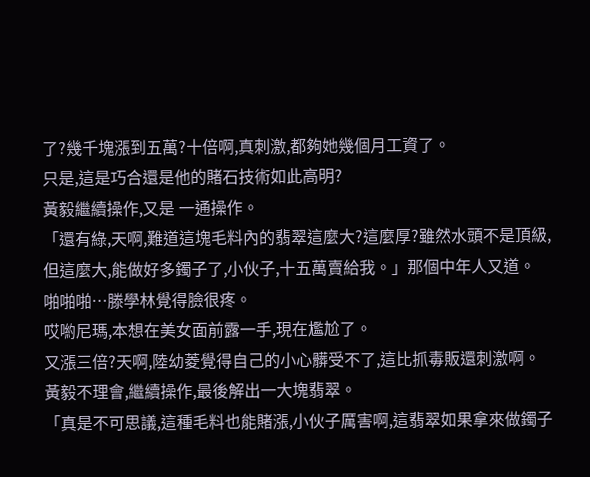了?幾千塊漲到五萬?十倍啊,真刺激,都夠她幾個月工資了。
只是,這是巧合還是他的賭石技術如此高明?
黃毅繼續操作,又是 一通操作。
「還有綠,天啊,難道這塊毛料內的翡翠這麼大?這麼厚?雖然水頭不是頂級,但這麼大,能做好多鐲子了,小伙子,十五萬賣給我。」那個中年人又道。
啪啪啪…滕學林覺得臉很疼。
哎喲尼瑪,本想在美女面前露一手,現在尷尬了。
又漲三倍?天啊,陸幼菱覺得自己的小心髒受不了,這比抓毒販還刺激啊。
黃毅不理會,繼續操作,最後解出一大塊翡翠。
「真是不可思議,這種毛料也能賭漲,小伙子厲害啊,這翡翠如果拿來做鐲子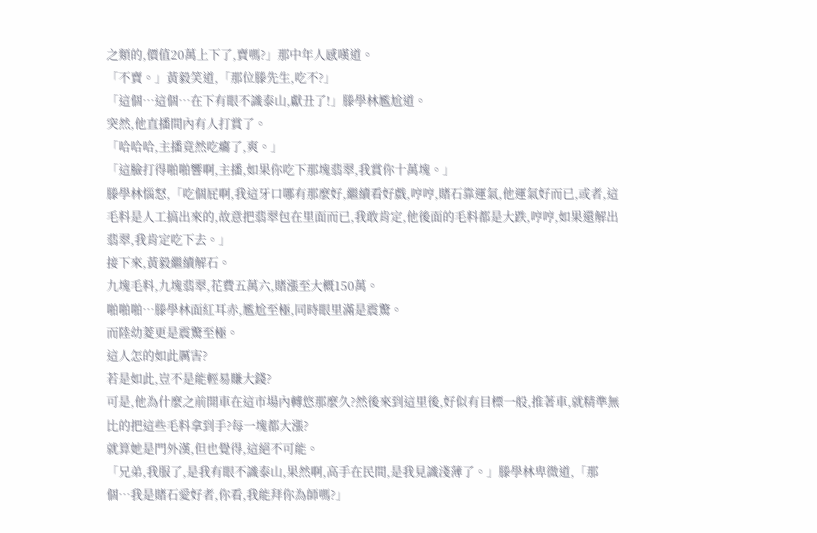之類的,價值20萬上下了,賣嗎?」那中年人感嘆道。
「不賣。」黃毅笑道,「那位滕先生,吃不?」
「這個…這個…在下有眼不識泰山,獻丑了!」滕學林尷尬道。
突然,他直播間內有人打賞了。
「哈哈哈,主播竟然吃癟了,爽。」
「這臉打得啪啪響啊,主播,如果你吃下那塊翡翠,我賞你十萬塊。」
滕學林惱怒,「吃個屁啊,我這牙口哪有那麼好,繼續看好戲,哼哼,賭石靠運氣,他運氣好而已,或者,這毛料是人工搞出來的,故意把翡翠包在里面而已,我敢肯定,他後面的毛料都是大跌,哼哼,如果還解出翡翠,我肯定吃下去。」
接下來,黃毅繼續解石。
九塊毛料,九塊翡翠,花費五萬六,賭漲至大概150萬。
啪啪啪…滕學林面紅耳赤,尷尬至極,同時眼里滿是震驚。
而陸幼菱更是震驚至極。
這人怎的如此厲害?
若是如此,豈不是能輕易賺大錢?
可是,他為什麼之前開車在這市場內轉悠那麼久?然後來到這里後,好似有目標一般,推著車,就精準無比的把這些毛料拿到手?每一塊都大漲?
就算她是門外漢,但也覺得,這絕不可能。
「兄弟,我服了,是我有眼不識泰山,果然啊,高手在民間,是我見識淺薄了。」滕學林卑微道,「那個…我是賭石愛好者,你看,我能拜你為師嗎?」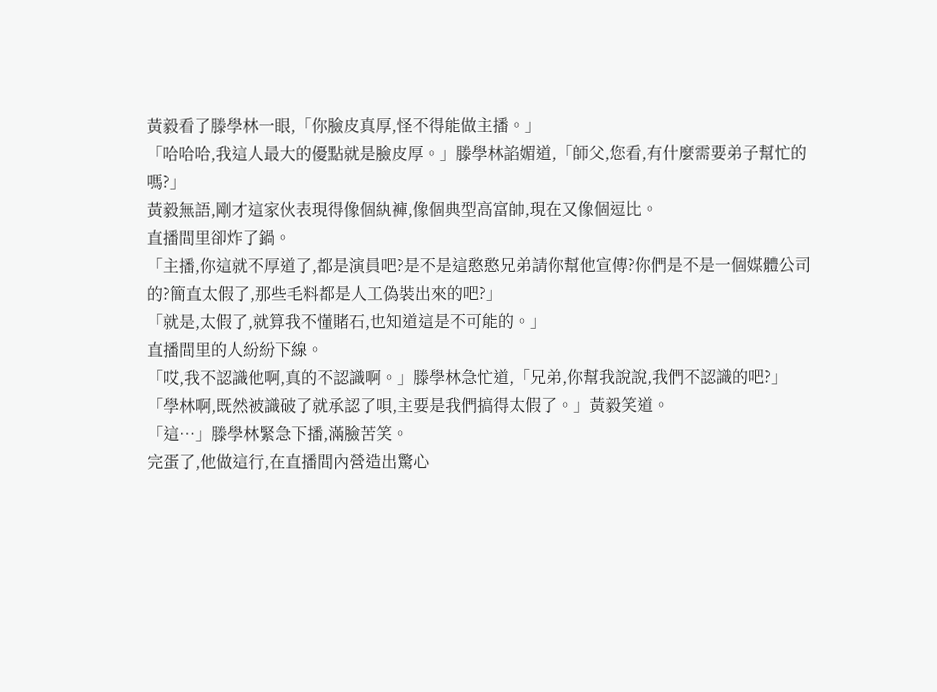黃毅看了滕學林一眼,「你臉皮真厚,怪不得能做主播。」
「哈哈哈,我這人最大的優點就是臉皮厚。」滕學林諂媚道,「師父,您看,有什麼需要弟子幫忙的嗎?」
黃毅無語,剛才這家伙表現得像個紈褲,像個典型高富帥,現在又像個逗比。
直播間里卻炸了鍋。
「主播,你這就不厚道了,都是演員吧?是不是這憨憨兄弟請你幫他宣傳?你們是不是一個媒體公司的?簡直太假了,那些毛料都是人工偽裝出來的吧?」
「就是,太假了,就算我不懂賭石,也知道這是不可能的。」
直播間里的人紛紛下線。
「哎,我不認識他啊,真的不認識啊。」滕學林急忙道,「兄弟,你幫我說說,我們不認識的吧?」
「學林啊,既然被識破了就承認了唄,主要是我們搞得太假了。」黃毅笑道。
「這…」滕學林緊急下播,滿臉苦笑。
完蛋了,他做這行,在直播間內營造出驚心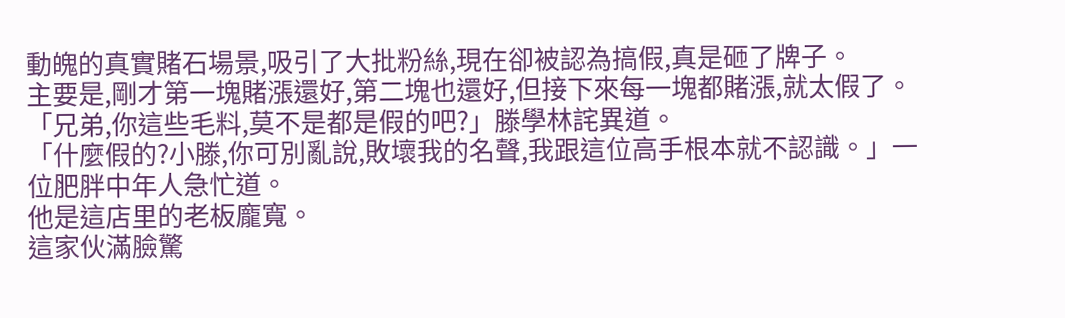動魄的真實賭石場景,吸引了大批粉絲,現在卻被認為搞假,真是砸了牌子。
主要是,剛才第一塊賭漲還好,第二塊也還好,但接下來每一塊都賭漲,就太假了。
「兄弟,你這些毛料,莫不是都是假的吧?」滕學林詫異道。
「什麼假的?小滕,你可別亂說,敗壞我的名聲,我跟這位高手根本就不認識。」一位肥胖中年人急忙道。
他是這店里的老板龐寬。
這家伙滿臉驚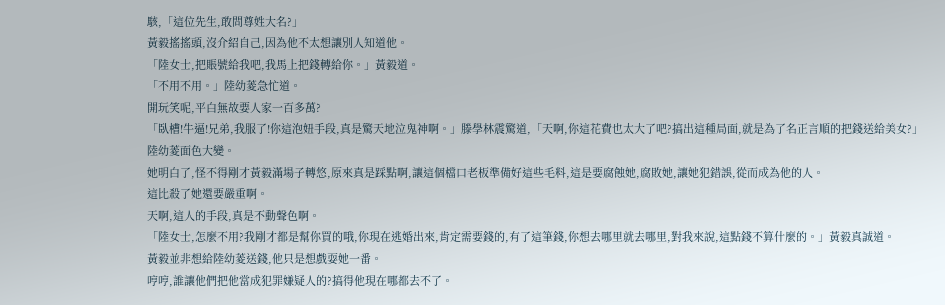駭,「這位先生,敢問尊姓大名?」
黃毅搖搖頭,沒介紹自己,因為他不太想讓別人知道他。
「陸女士,把賬號給我吧,我馬上把錢轉給你。」黃毅道。
「不用不用。」陸幼菱急忙道。
開玩笑呢,平白無故要人家一百多萬?
「臥槽!牛逼!兄弟,我服了!你這泡妞手段,真是驚天地泣鬼神啊。」滕學林震驚道,「天啊,你這花費也太大了吧?搞出這種局面,就是為了名正言順的把錢送給美女?」
陸幼菱面色大變。
她明白了,怪不得剛才黃毅滿場子轉悠,原來真是踩點啊,讓這個檔口老板準備好這些毛料,這是要腐蝕她,腐敗她,讓她犯錯誤,從而成為他的人。
這比殺了她還要嚴重啊。
天啊,這人的手段,真是不動聲色啊。
「陸女士,怎麼不用?我剛才都是幫你買的哦,你現在逃婚出來,肯定需要錢的,有了這筆錢,你想去哪里就去哪里,對我來說,這點錢不算什麼的。」黃毅真誠道。
黃毅並非想給陸幼菱送錢,他只是想戲耍她一番。
哼哼,誰讓他們把他當成犯罪嫌疑人的?搞得他現在哪都去不了。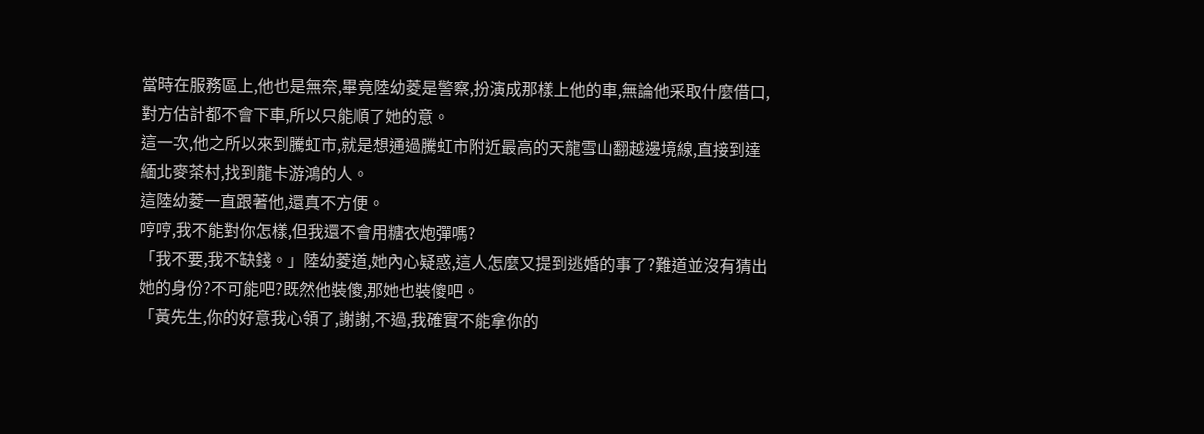當時在服務區上,他也是無奈,畢竟陸幼菱是警察,扮演成那樣上他的車,無論他采取什麼借口,對方估計都不會下車,所以只能順了她的意。
這一次,他之所以來到騰虹市,就是想通過騰虹市附近最高的天龍雪山翻越邊境線,直接到達緬北麥茶村,找到龍卡游鴻的人。
這陸幼菱一直跟著他,還真不方便。
哼哼,我不能對你怎樣,但我還不會用糖衣炮彈嗎?
「我不要,我不缺錢。」陸幼菱道,她內心疑惑,這人怎麼又提到逃婚的事了?難道並沒有猜出她的身份?不可能吧?既然他裝傻,那她也裝傻吧。
「黃先生,你的好意我心領了,謝謝,不過,我確實不能拿你的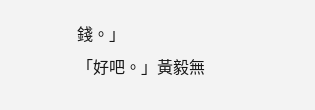錢。」
「好吧。」黃毅無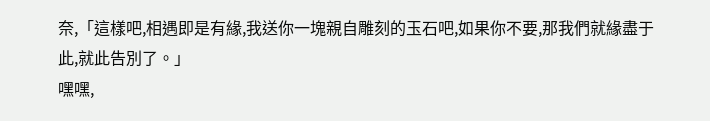奈,「這樣吧,相遇即是有緣,我送你一塊親自雕刻的玉石吧,如果你不要,那我們就緣盡于此,就此告別了。」
嘿嘿,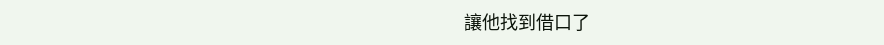讓他找到借口了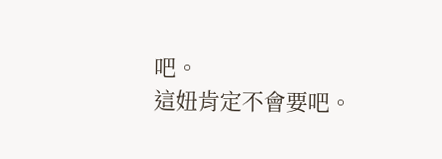吧。
這妞肯定不會要吧。